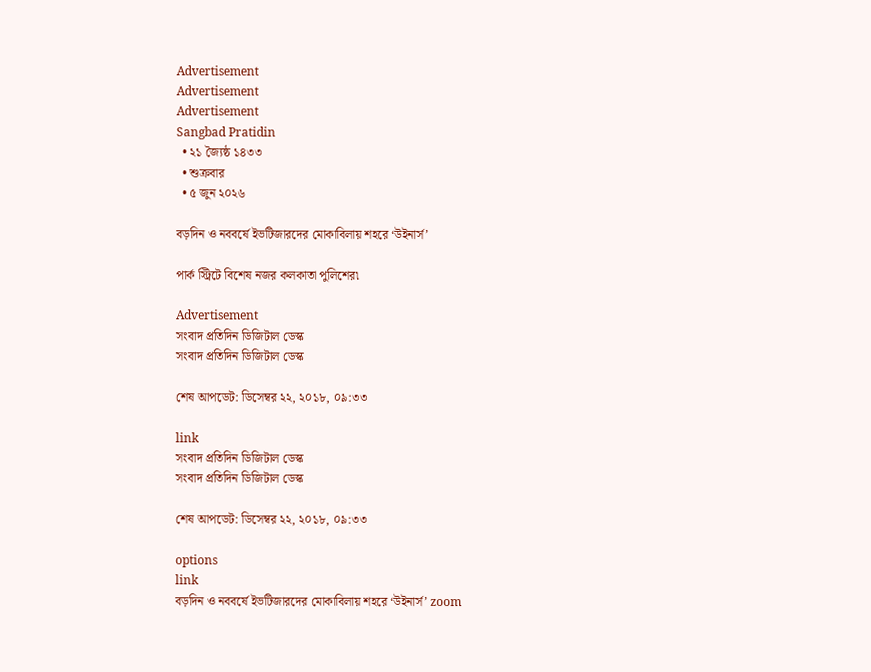Advertisement
Advertisement
Advertisement
Sangbad Pratidin
  • ২১ জ্যৈষ্ঠ ১৪৩৩
  • শুক্রবার
  • ৫ জুন ২০২৬

বড়দিন ও নববর্ষে ইভটিজারদের মোকাবিলায় শহরে ‘উইনার্স’

পার্ক স্ট্রিটে বিশেষ নজর কলকাতা পুলিশের৷

Advertisement
সংবাদ প্রতিদিন ডিজিটাল ডেস্ক
সংবাদ প্রতিদিন ডিজিটাল ডেস্ক

শেষ আপডেট: ডিসেম্বর ২২, ২০১৮, ০৯:৩৩

link
সংবাদ প্রতিদিন ডিজিটাল ডেস্ক
সংবাদ প্রতিদিন ডিজিটাল ডেস্ক

শেষ আপডেট: ডিসেম্বর ২২, ২০১৮, ০৯:৩৩

options
link
বড়দিন ও নববর্ষে ইভটিজারদের মোকাবিলায় শহরে ‘উইনার্স’ zoom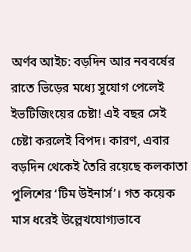অর্ণব আইচ: বড়দিন আর নববর্ষের রাতে ভিড়ের মধ্যে সুযোগ পেলেই ইভটিজিংয়ের চেষ্টা! এই বছর সেই চেষ্টা করলেই বিপদ। কারণ, এবার বড়দিন থেকেই তৈরি রয়েছে কলকাতা পুলিশের ‘টিম উইনার্স’। গত কয়েক মাস ধরেই উল্লেখযোগ্যভাবে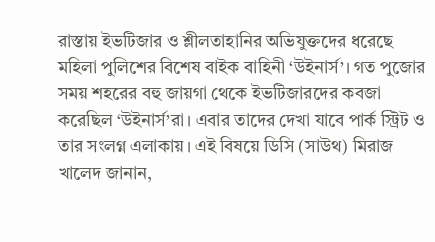রাস্তায় ইভটিজার ও শ্লীলতাহানির অভিযুক্তদের ধরেছে মহিলা পুলিশের বিশেষ বাইক বাহিনী ‘উইনার্স’। গত পুজোর সময় শহরের বহু জায়গা থেকে ইভটিজারদের কবজা করেছিল ‘উইনার্স’রা। এবার তাদের দেখা যাবে পার্ক স্ট্রিট ও তার সংলগ্ন এলাকায়। এই বিষয়ে ডিসি (সাউথ) মিরাজ খালেদ জানান,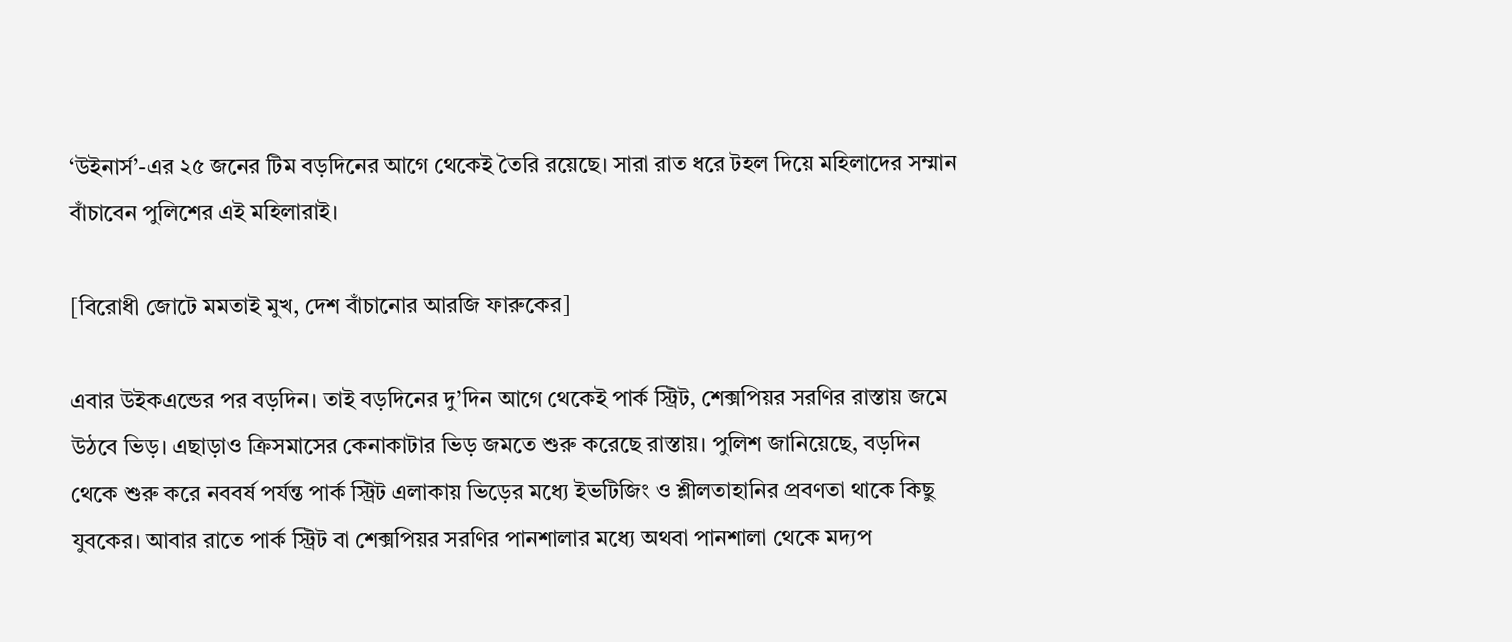‘উইনার্স’-এর ২৫ জনের টিম বড়দিনের আগে থেকেই তৈরি রয়েছে। সারা রাত ধরে টহল দিয়ে মহিলাদের সম্মান বাঁচাবেন পুলিশের এই মহিলারাই।

[বিরোধী জোটে মমতাই মুখ, দেশ বাঁচানোর আরজি ফারুকের]

এবার উইকএন্ডের পর বড়দিন। তাই বড়দিনের দু’দিন আগে থেকেই পার্ক স্ট্রিট, শেক্সপিয়র সরণির রাস্তায় জমে উঠবে ভিড়। এছাড়াও ক্রিসমাসের কেনাকাটার ভিড় জমতে শুরু করেছে রাস্তায়। পুলিশ জানিয়েছে, বড়দিন থেকে শুরু করে নববর্ষ পর্যন্ত পার্ক স্ট্রিট এলাকায় ভিড়ের মধ্যে ইভটিজিং ও শ্লীলতাহানির প্রবণতা থাকে কিছু যুবকের। আবার রাতে পার্ক স্ট্রিট বা শেক্সপিয়র সরণির পানশালার মধ্যে অথবা পানশালা থেকে মদ্যপ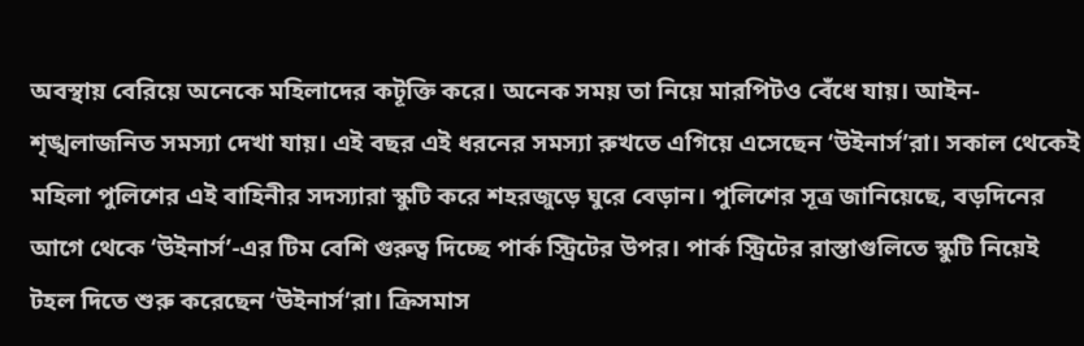অবস্থায় বেরিয়ে অনেকে মহিলাদের কটূক্তি করে। অনেক সময় তা নিয়ে মারপিটও বেঁধে যায়। আইন-শৃঙ্খলাজনিত সমস্যা দেখা যায়। এই বছর এই ধরনের সমস্যা রুখতে এগিয়ে এসেছেন ‘উইনার্স’রা। সকাল থেকেই মহিলা পুলিশের এই বাহিনীর সদস্যারা স্কুটি করে শহরজুড়ে ঘুরে বেড়ান। পুলিশের সূত্র জানিয়েছে, বড়দিনের আগে থেকে ‘উইনার্স’-এর টিম বেশি গুরুত্ব দিচ্ছে পার্ক স্ট্রিটের উপর। পার্ক স্ট্রিটের রাস্তাগুলিতে স্কুটি নিয়েই টহল দিতে শুরু করেছেন ‘উইনার্স’রা। ক্রিসমাস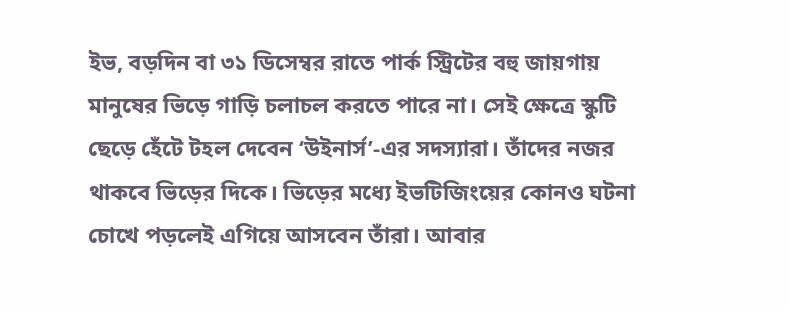ইভ, বড়দিন বা ৩১ ডিসেম্বর রাতে পার্ক স্ট্রিটের বহু জায়গায় মানুষের ভিড়ে গাড়ি চলাচল করতে পারে না। সেই ক্ষেত্রে স্কুটি ছেড়ে হেঁটে টহল দেবেন ‘উইনার্স’-এর সদস্যারা। তাঁদের নজর থাকবে ভিড়ের দিকে। ভিড়ের মধ্যে ইভটিজিংয়ের কোনও ঘটনা চোখে পড়লেই এগিয়ে আসবেন তাঁরা। আবার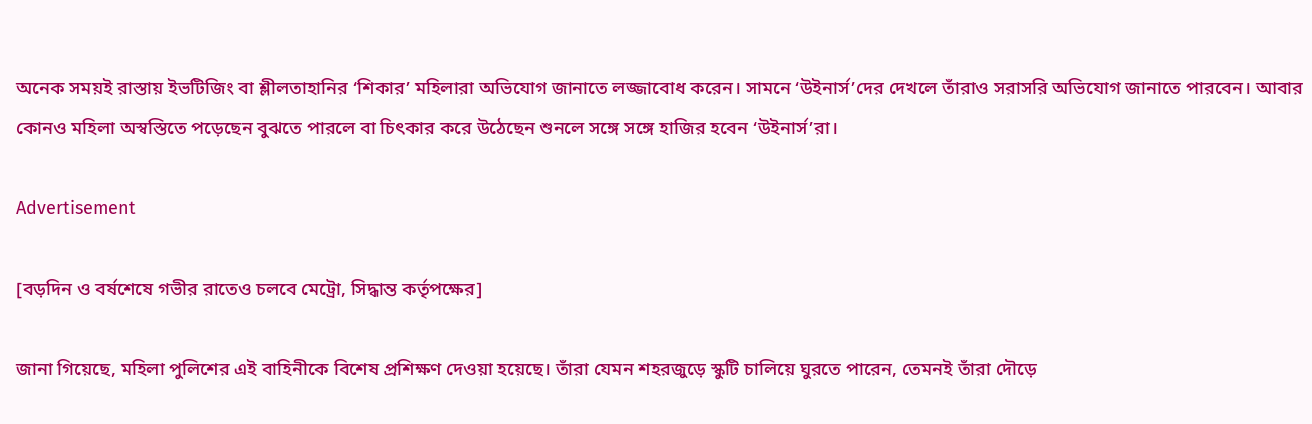অনেক সময়ই রাস্তায় ইভটিজিং বা শ্লীলতাহানির ‘শিকার’ মহিলারা অভিযোগ জানাতে লজ্জাবোধ করেন। সামনে ‘উইনার্স’দের দেখলে তাঁরাও সরাসরি অভিযোগ জানাতে পারবেন। আবার কোনও মহিলা অস্বস্তিতে পড়েছেন বুঝতে পারলে বা চিৎকার করে উঠেছেন শুনলে সঙ্গে সঙ্গে হাজির হবেন ‘উইনার্স’রা।

Advertisement

[বড়দিন ও বর্ষশেষে গভীর রাতেও চলবে মেট্রো, সিদ্ধান্ত কর্তৃপক্ষের]

জানা গিয়েছে, মহিলা পুলিশের এই বাহিনীকে বিশেষ প্রশিক্ষণ দেওয়া হয়েছে। তাঁরা যেমন শহরজুড়ে স্কুটি চালিয়ে ঘুরতে পারেন, তেমনই তাঁরা দৌড়ে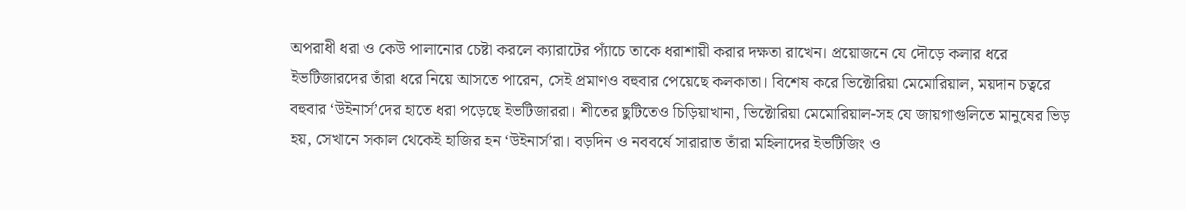অপরাধী ধরা ও কেউ পালানোর চেষ্টা করলে ক্যারাটের প্যাঁচে তাকে ধরাশায়ী করার দক্ষতা রাখেন। প্রয়োজনে যে দৌড়ে কলার ধরে ইভটিজারদের তাঁরা ধরে নিয়ে আসতে পারেন, সেই প্রমাণও বহুবার পেয়েছে কলকাতা। বিশেষ করে ভিক্টোরিয়া মেমোরিয়াল, ময়দান চত্বরে বহুবার ‘উইনার্স’দের হাতে ধরা পড়েছে ইভটিজাররা। শীতের ছুটিতেও চিড়িয়াখানা, ভিক্টোরিয়া মেমোরিয়াল-সহ যে জায়গাগুলিতে মানুষের ভিড় হয়, সেখানে সকাল থেকেই হাজির হন ‘উইনার্স’রা। বড়দিন ও নববর্ষে সারারাত তাঁরা মহিলাদের ইভটিজিং ও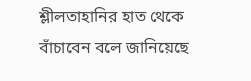শ্লীলতাহানির হাত থেকে বাঁচাবেন বলে জানিয়েছে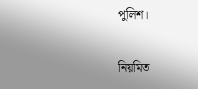পুলিশ।

নিয়মিত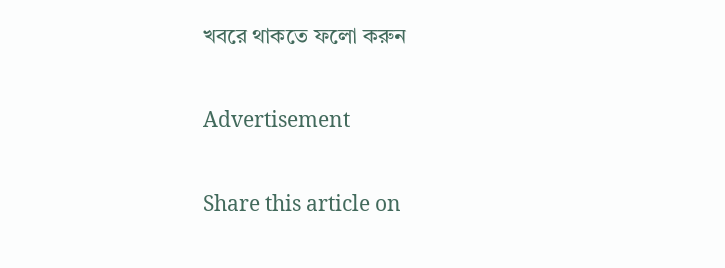খবরে থাকতে ফলো করুন

Advertisement

Share this article on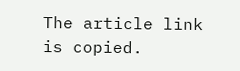The article link is copied.